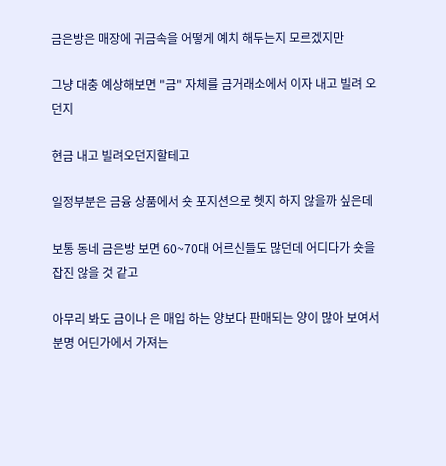금은방은 매장에 귀금속을 어떻게 예치 해두는지 모르겠지만

그냥 대충 예상해보면 "금" 자체를 금거래소에서 이자 내고 빌려 오던지

현금 내고 빌려오던지할테고

일정부분은 금융 상품에서 숏 포지션으로 헷지 하지 않을까 싶은데

보통 동네 금은방 보면 60~70대 어르신들도 많던데 어디다가 숏을 잡진 않을 것 같고

아무리 봐도 금이나 은 매입 하는 양보다 판매되는 양이 많아 보여서 분명 어딘가에서 가져는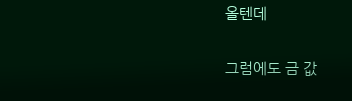올텐데

그럼에도 금 값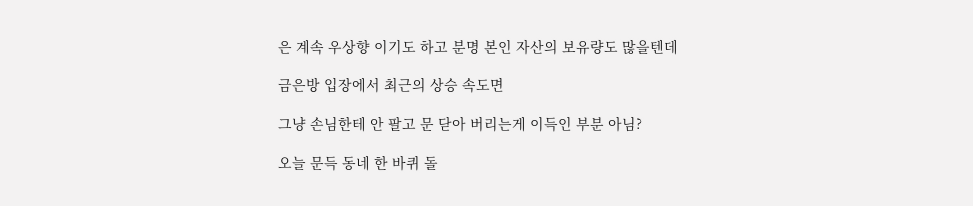은 계속 우상향 이기도 하고 분명 본인 자산의 보유량도 많을텐데

금은방 입장에서 최근의 상승 속도면

그냥 손님한테 안 팔고 문 닫아 버리는게 이득인 부분 아님?

오늘 문득 동네 한 바퀴 돌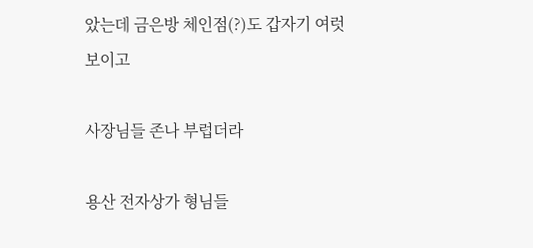았는데 금은방 체인점(?)도 갑자기 여럿 보이고

사장님들 존나 부럽더라

용산 전자상가 형님들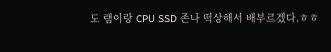도 램이랑 CPU SSD 존나 떡상해서 배부르겠다.ㅎㅎ